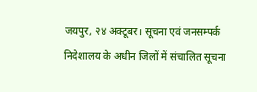जयपुर, २४ अक्टूबर। सूचना एवं जनसम्पर्क निदेशालय के अधीन जिलों में संचालित सूचना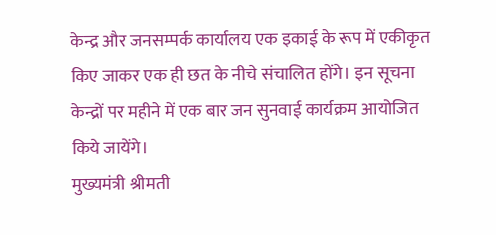केन्द्र और जनसम्पर्क कार्यालय एक इकाई के रूप में एकीकृत किए जाकर एक ही छत के नीचे संचालित होंगे। इन सूचना केन्द्रों पर महीने में एक बार जन सुनवाई कार्यक्रम आयोजित किये जायेंगे।
मुख्यमंत्री श्रीमती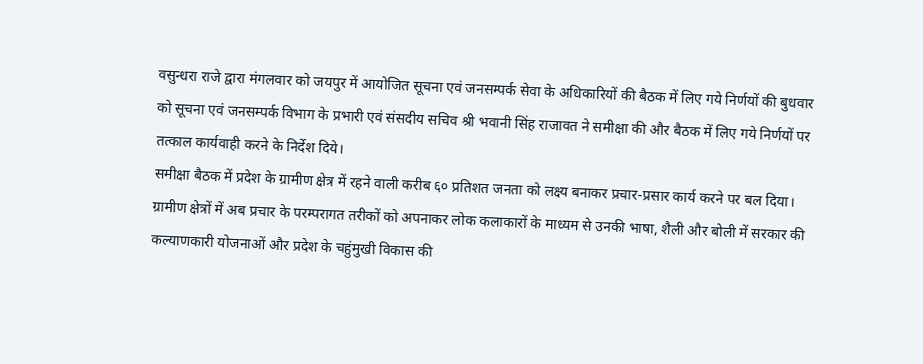वसुन्धरा राजे द्वारा मंगलवार को जयपुर में आयोजित सूचना एवं जनसम्पर्क सेवा के अधिकारियों की बैठक में लिए गये निर्णयों की बुधवार को सूचना एवं जनसम्पर्क विभाग के प्रभारी एवं संसदीय सचिव श्री भवानी सिंह राजावत ने समीक्षा की और बैठक में लिए गये निर्णयों पर तत्काल कार्यवाही करने के निर्देश दिये।
समीक्षा बैठक में प्रदेश के ग्रामीण क्षेत्र में रहने वाली करीब ६० प्रतिशत जनता को लक्ष्य बनाकर प्रचार-प्रसार कार्य करने पर बल दिया। ग्रामीण क्षेत्रों में अब प्रचार के परम्परागत तरीकों को अपनाकर लोक कलाकारों के माध्यम से उनकी भाषा, शैली और बोली में सरकार की कल्याणकारी योजनाओं और प्रदेश के चहुंमुखी विकास की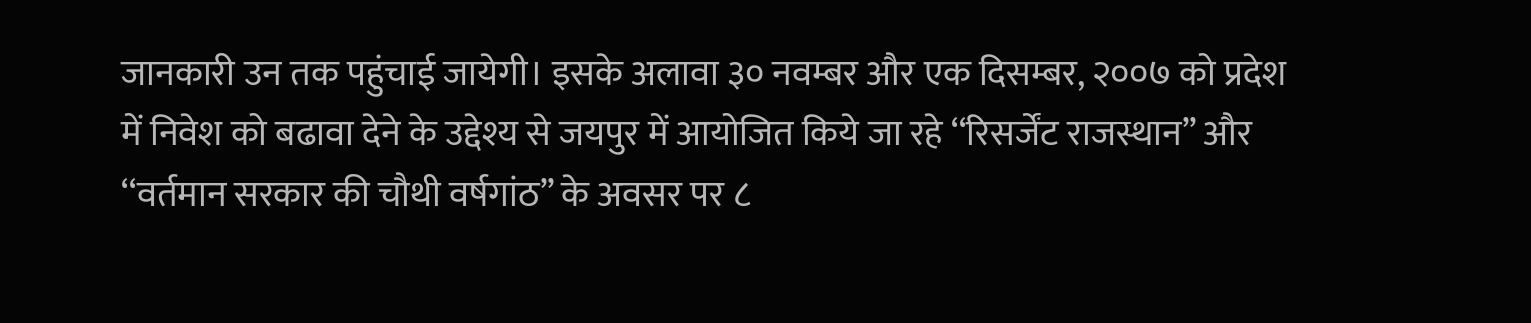जानकारी उन तक पहुंचाई जायेगी। इसके अलावा ३० नवम्बर और एक दिसम्बर, २००७ को प्रदेश में निवेश को बढावा देने के उद्देश्य से जयपुर में आयोजित किये जा रहे ‘‘रिसर्जेंट राजस्थान’’ और ‘‘वर्तमान सरकार की चौथी वर्षगांठ’’ के अवसर पर ८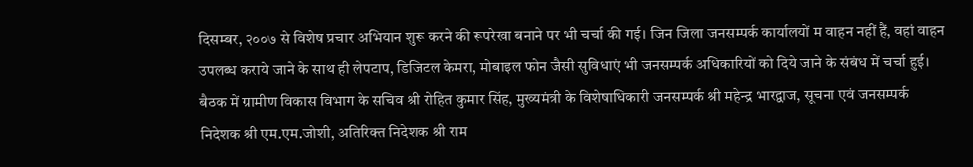दिसम्बर, २००७ से विशेष प्रचार अभियान शुरू करने की रूपरेखा बनाने पर भी चर्चा की गई। जिन जिला जनसम्पर्क कार्यालयों म वाहन नहीं हैं, वहां वाहन उपलब्ध कराये जाने के साथ ही लेपटाप, डिजिटल केमरा, मोबाइल फोन जैसी सुविधाएं भी जनसम्पर्क अधिकारियों को दिये जाने के संबंध में चर्चा हुई।
बैठक में ग्रामीण विकास विभाग के सचिव श्री रोहित कुमार सिंह, मुख्यमंत्री के विशेषाधिकारी जनसम्पर्क श्री महेन्द्र भारद्वाज, सूचना एवं जनसम्पर्क निदेशक श्री एम.एम.जोशी, अतिरिक्त निदेशक श्री राम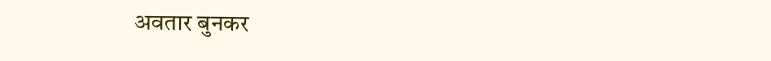अवतार बुनकर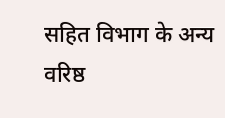सहित विभाग के अन्य वरिष्ठ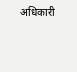अधिकारी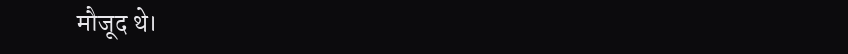मौजूद थे।